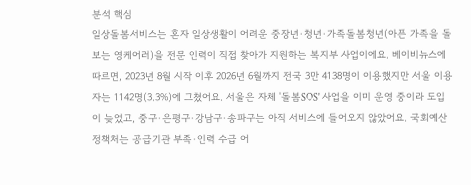분석 핵심
일상돌봄서비스는 혼자 일상생활이 어려운 중장년·청년·가족돌봄청년(아픈 가족을 돌보는 영케어러)을 전문 인력이 직접 찾아가 지원하는 복지부 사업이에요. 베이비뉴스에 따르면, 2023년 8월 시작 이후 2026년 6월까지 전국 3만 4138명이 이용했지만 서울 이용자는 1142명(3.3%)에 그쳤어요. 서울은 자체 '돌봄SOS' 사업을 이미 운영 중이라 도입이 늦었고, 중구·은평구·강남구·송파구는 아직 서비스에 들어오지 않았어요. 국회예산정책처는 공급기관 부족·인력 수급 어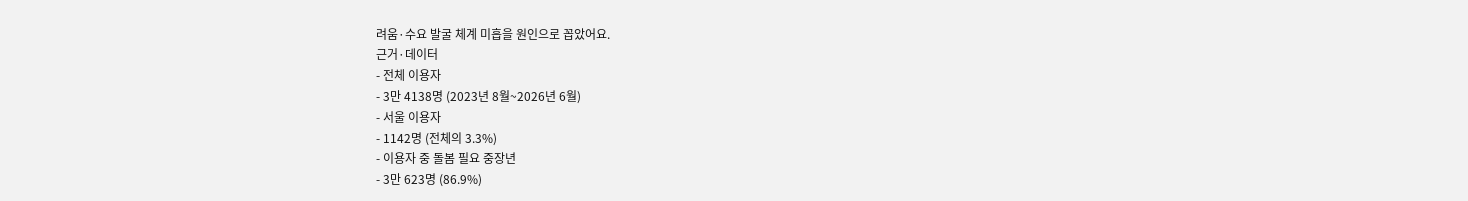려움·수요 발굴 체계 미흡을 원인으로 꼽았어요.
근거·데이터
- 전체 이용자
- 3만 4138명 (2023년 8월~2026년 6월)
- 서울 이용자
- 1142명 (전체의 3.3%)
- 이용자 중 돌봄 필요 중장년
- 3만 623명 (86.9%)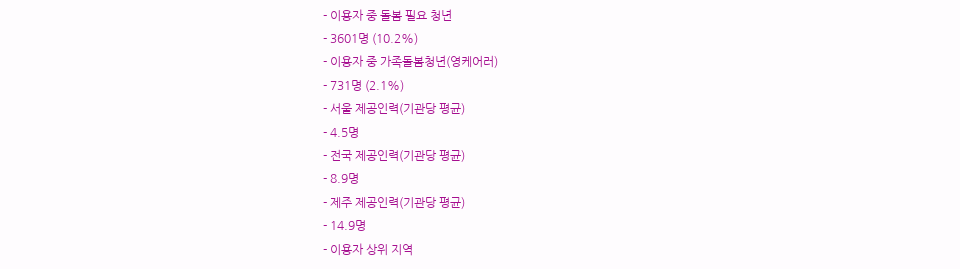- 이용자 중 돌봄 필요 청년
- 3601명 (10.2%)
- 이용자 중 가족돌봄청년(영케어러)
- 731명 (2.1%)
- 서울 제공인력(기관당 평균)
- 4.5명
- 전국 제공인력(기관당 평균)
- 8.9명
- 제주 제공인력(기관당 평균)
- 14.9명
- 이용자 상위 지역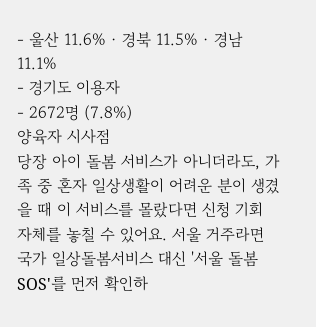- 울산 11.6% · 경북 11.5% · 경남 11.1%
- 경기도 이용자
- 2672명 (7.8%)
양육자 시사점
당장 아이 돌봄 서비스가 아니더라도, 가족 중 혼자 일상생활이 어려운 분이 생겼을 때 이 서비스를 몰랐다면 신청 기회 자체를 놓칠 수 있어요. 서울 거주라면 국가 일상돌봄서비스 대신 '서울 돌봄SOS'를 먼저 확인하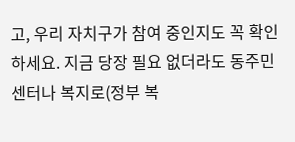고, 우리 자치구가 참여 중인지도 꼭 확인하세요. 지금 당장 필요 없더라도 동주민센터나 복지로(정부 복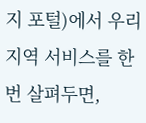지 포털)에서 우리 지역 서비스를 한 번 살펴두면,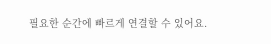필요한 순간에 빠르게 연결할 수 있어요.